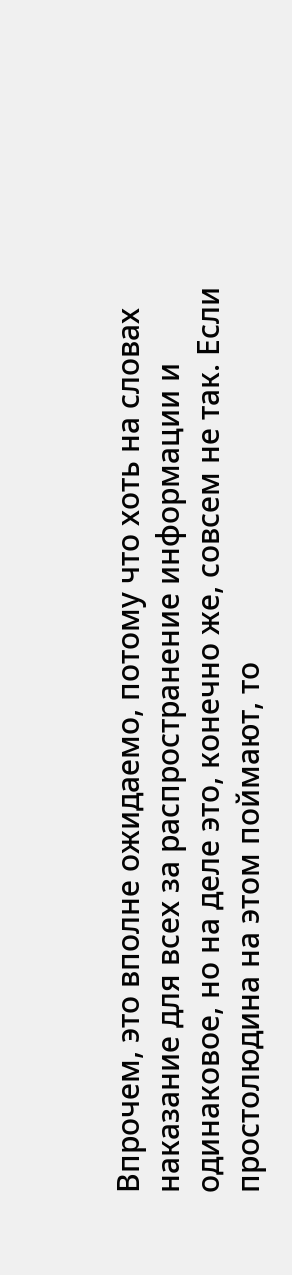Впрочем, это вполне ожидаемо, потому что хоть на словах наказание для всех за распространение информации и одинаковое, но на деле это, конечно же, совсем не так. Если простолюдина на этом поймают, то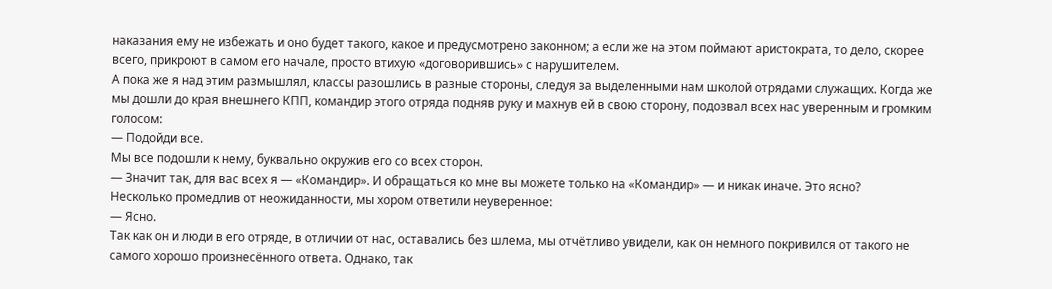наказания ему не избежать и оно будет такого, какое и предусмотрено законном; а если же на этом поймают аристократа, то дело, скорее всего, прикроют в самом его начале, просто втихую «договорившись» с нарушителем.
А пока же я над этим размышлял, классы разошлись в разные стороны, следуя за выделенными нам школой отрядами служащих. Когда же мы дошли до края внешнего КПП, командир этого отряда подняв руку и махнув ей в свою сторону, подозвал всех нас уверенным и громким голосом:
— Подойди все.
Мы все подошли к нему, буквально окружив его со всех сторон.
— Значит так, для вас всех я — «Командир». И обращаться ко мне вы можете только на «Командир» — и никак иначе. Это ясно?
Несколько промедлив от неожиданности, мы хором ответили неуверенное:
— Ясно.
Так как он и люди в его отряде, в отличии от нас, оставались без шлема, мы отчётливо увидели, как он немного покривился от такого не самого хорошо произнесённого ответа. Однако, так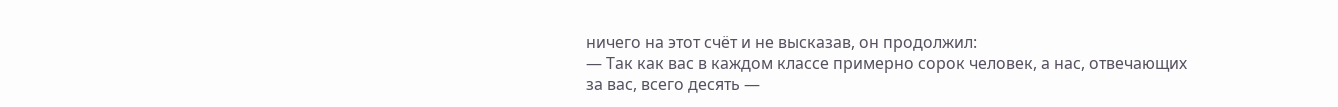ничего на этот счёт и не высказав, он продолжил:
— Так как вас в каждом классе примерно сорок человек, а нас, отвечающих за вас, всего десять —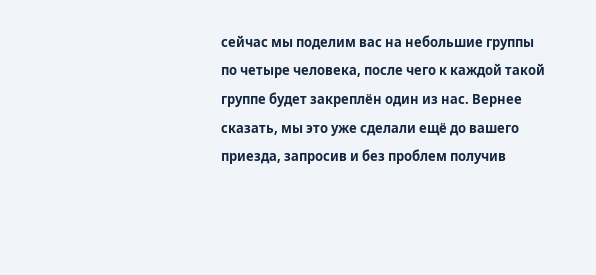сейчас мы поделим вас на небольшие группы по четыре человека, после чего к каждой такой группе будет закреплён один из нас. Вернее сказать, мы это уже сделали ещё до вашего приезда, запросив и без проблем получив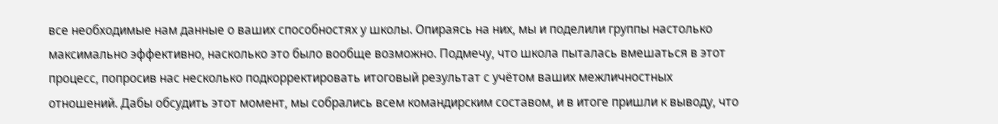все необходимые нам данные о ваших способностях у школы. Опираясь на них, мы и поделили группы настолько максимально эффективно, насколько это было вообще возможно. Подмечу, что школа пыталась вмешаться в этот процесс, попросив нас несколько подкорректировать итоговый результат с учётом ваших межличностных отношений. Дабы обсудить этот момент, мы собрались всем командирским составом, и в итоге пришли к выводу, что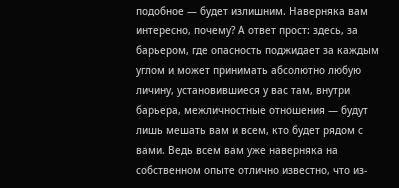подобное — будет излишним. Наверняка вам интересно, почему? А ответ прост: здесь, за барьером, где опасность поджидает за каждым углом и может принимать абсолютно любую личину, установившиеся у вас там, внутри барьера, межличностные отношения — будут лишь мешать вам и всем, кто будет рядом с вами. Ведь всем вам уже наверняка на собственном опыте отлично известно, что из-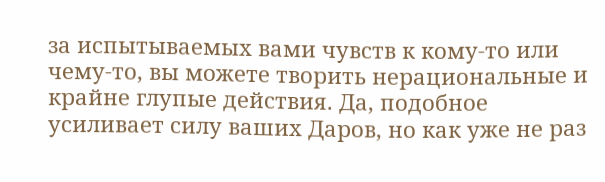за испытываемых вами чувств к кому-то или чему-то, вы можете творить нерациональные и крайне глупые действия. Да, подобное усиливает силу ваших Даров, но как уже не раз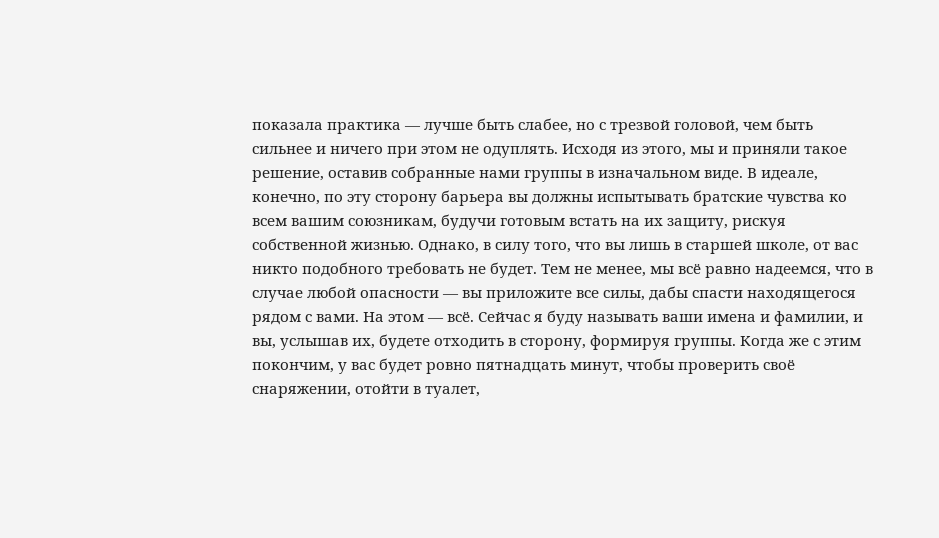показала практика — лучше быть слабее, но с трезвой головой, чем быть сильнее и ничего при этом не одуплять. Исходя из этого, мы и приняли такое решение, оставив собранные нами группы в изначальном виде. В идеале, конечно, по эту сторону барьера вы должны испытывать братские чувства ко всем вашим союзникам, будучи готовым встать на их защиту, рискуя собственной жизнью. Однако, в силу того, что вы лишь в старшей школе, от вас никто подобного требовать не будет. Тем не менее, мы всё равно надеемся, что в случае любой опасности — вы приложите все силы, дабы спасти находящегося рядом с вами. На этом — всё. Сейчас я буду называть ваши имена и фамилии, и вы, услышав их, будете отходить в сторону, формируя группы. Когда же с этим покончим, у вас будет ровно пятнадцать минут, чтобы проверить своё снаряжении, отойти в туалет,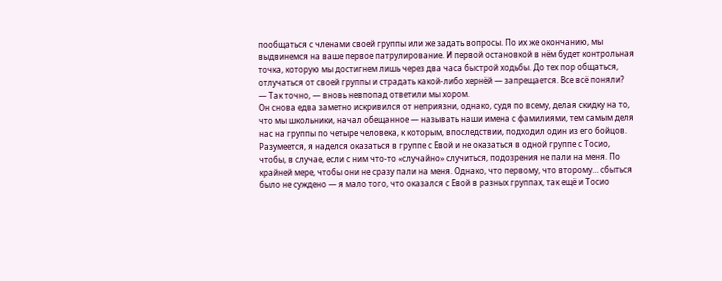пообщаться с членами своей группы или же задать вопросы. По их же окончанию, мы выдвинемся на ваше первое патрулирование. И первой остановкой в нём будет контрольная точка, которую мы достигнем лишь через два часа быстрой ходьбы. До тех пор общаться, отлучаться от своей группы и страдать какой-либо хернёй — запрещается. Все всё поняли?
— Так точно, — вновь невпопад ответили мы хором.
Он снова едва заметно искривился от неприязни, однако, судя по всему, делая скидку на то, что мы школьники, начал обещанное — называть наши имена с фамилиями, тем самым деля нас на группы по четыре человека, к которым, впоследствии, подходил один из его бойцов.
Разумеется, я наделся оказаться в группе с Евой и не оказаться в одной группе с Тосио, чтобы, в случае, если с ним что-то «случайно» случиться, подозрения не пали на меня. По крайней мере, чтобы они не сразу пали на меня. Однако, что первому, что второму… сбыться было не суждено — я мало того, что оказался с Евой в разных группах, так ещё и Тосио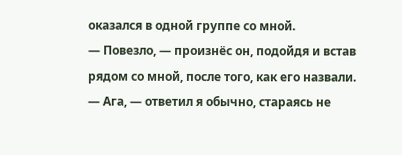оказался в одной группе со мной.
— Повезло, — произнёс он, подойдя и встав рядом со мной, после того, как его назвали.
— Ага, — ответил я обычно, стараясь не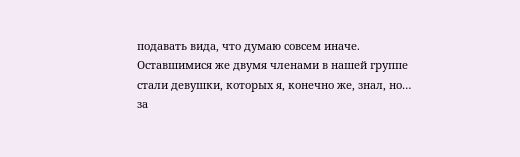подавать вида, что думаю совсем иначе.
Оставшимися же двумя членами в нашей группе стали девушки, которых я, конечно же, знал, но… за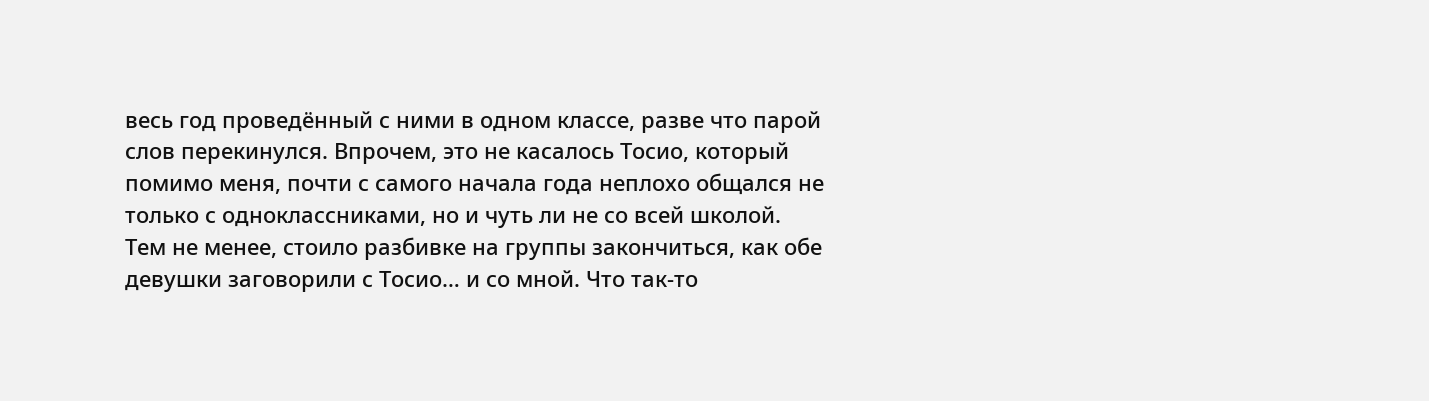весь год проведённый с ними в одном классе, разве что парой слов перекинулся. Впрочем, это не касалось Тосио, который помимо меня, почти с самого начала года неплохо общался не только с одноклассниками, но и чуть ли не со всей школой.
Тем не менее, стоило разбивке на группы закончиться, как обе девушки заговорили с Тосио… и со мной. Что так-то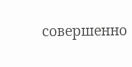совершенно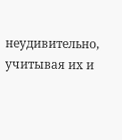неудивительно, учитывая их и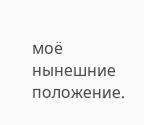моё нынешние положение.